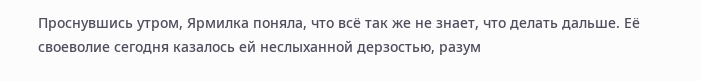Проснувшись утром, Ярмилка поняла, что всё так же не знает, что делать дальше. Её своеволие сегодня казалось ей неслыханной дерзостью, разум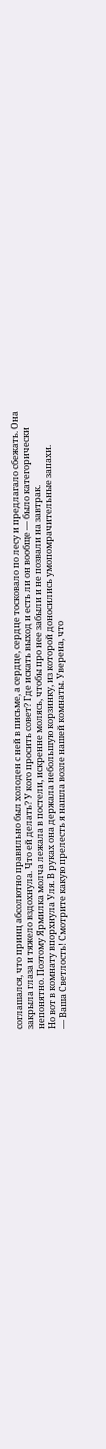соглашался, что принц абсолютно правильно был холоден с ней в письме, а сердце, сердце тосковало по лесу и предлагало сбежать. Она закрыла глаза и тяжело вздохнула. Что ей делать? У кого просить совет? Где искать выход и есть ли он вообще — было категорически непонятно. Поэтому Ярмилка молча лежала в постели, искренне молясь, чтобы про нее забыли и не позвали на завтрак.
Но вот в комнату впорхнула Уля. В руках она держала небольшую корзинку, из которой доносились умопомрачительные запахи.
— Ваша Светлость! Смотрите какую прелесть я нашла возле нашей комнаты. Уверена, что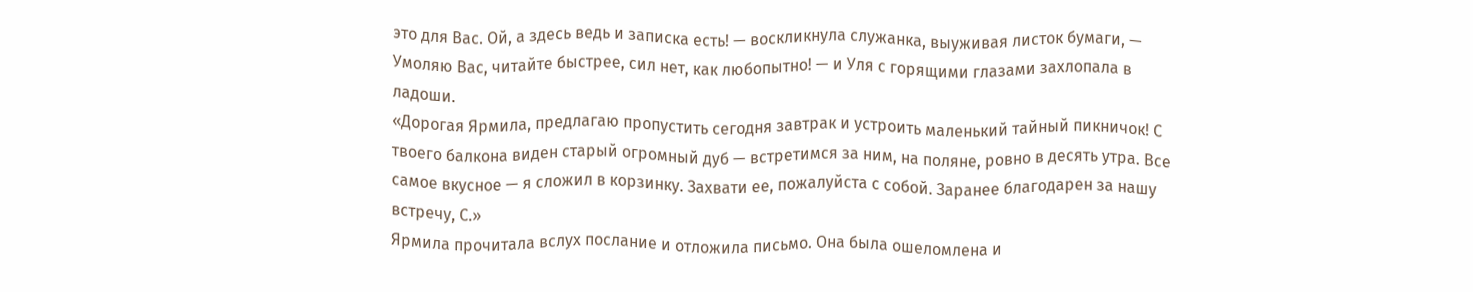это для Вас. Ой, а здесь ведь и записка есть! — воскликнула служанка, выуживая листок бумаги, — Умоляю Вас, читайте быстрее, сил нет, как любопытно! — и Уля с горящими глазами захлопала в ладоши.
«Дорогая Ярмила, предлагаю пропустить сегодня завтрак и устроить маленький тайный пикничок! С твоего балкона виден старый огромный дуб — встретимся за ним, на поляне, ровно в десять утра. Все самое вкусное — я сложил в корзинку. Захвати ее, пожалуйста с собой. Заранее благодарен за нашу встречу, С.»
Ярмила прочитала вслух послание и отложила письмо. Она была ошеломлена и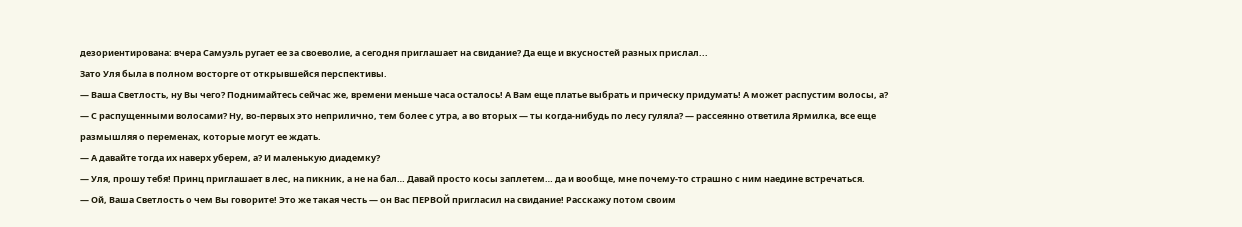дезориентирована: вчера Самуэль ругает ее за своеволие, а сегодня приглашает на свидание? Да еще и вкусностей разных прислал...
Зато Уля была в полном восторге от открывшейся перспективы.
— Ваша Светлость, ну Вы чего? Поднимайтесь сейчас же, времени меньше часа осталось! А Вам еще платье выбрать и прическу придумать! А может распустим волосы, а?
— С распущенными волосами? Ну, во-первых это неприлично, тем более с утра, а во вторых — ты когда-нибудь по лесу гуляла? — рассеянно ответила Ярмилка, все еще размышляя о переменах, которые могут ее ждать.
— А давайте тогда их наверх уберем, а? И маленькую диадемку?
— Уля, прошу тебя! Принц приглашает в лес, на пикник, а не на бал… Давай просто косы заплетем… да и вообще, мне почему-то страшно с ним наедине встречаться.
— Ой, Ваша Светлость о чем Вы говорите! Это же такая честь — он Вас ПЕРВОЙ пригласил на свидание! Расскажу потом своим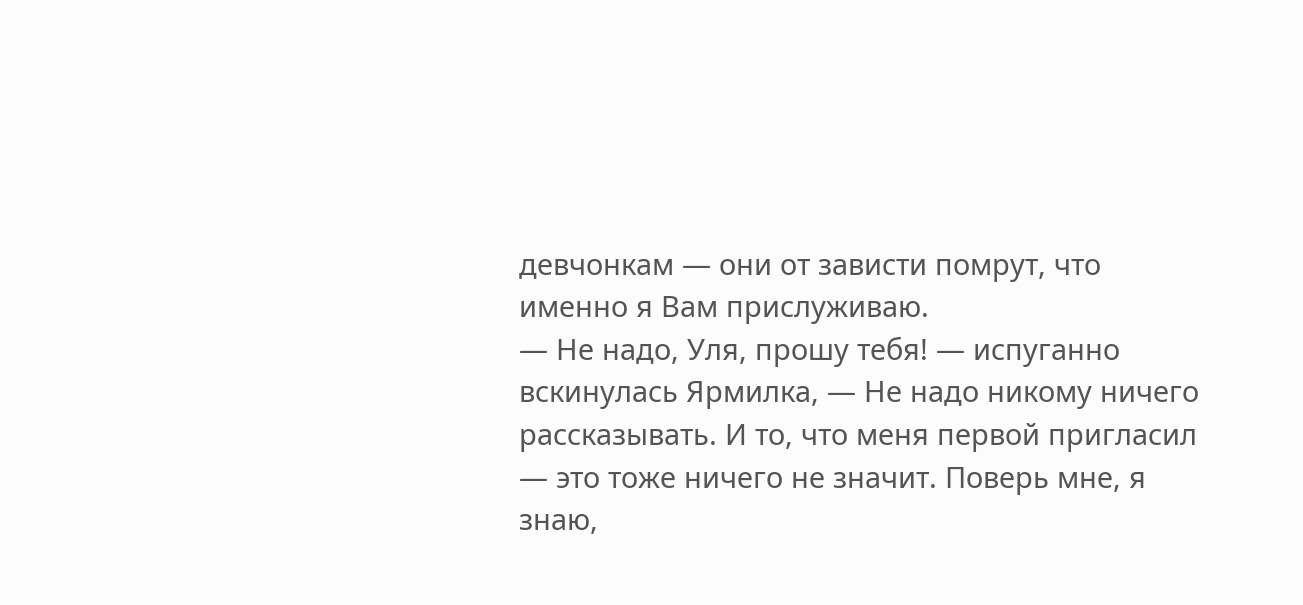девчонкам — они от зависти помрут, что именно я Вам прислуживаю.
— Не надо, Уля, прошу тебя! — испуганно вскинулась Ярмилка, — Не надо никому ничего рассказывать. И то, что меня первой пригласил — это тоже ничего не значит. Поверь мне, я знаю,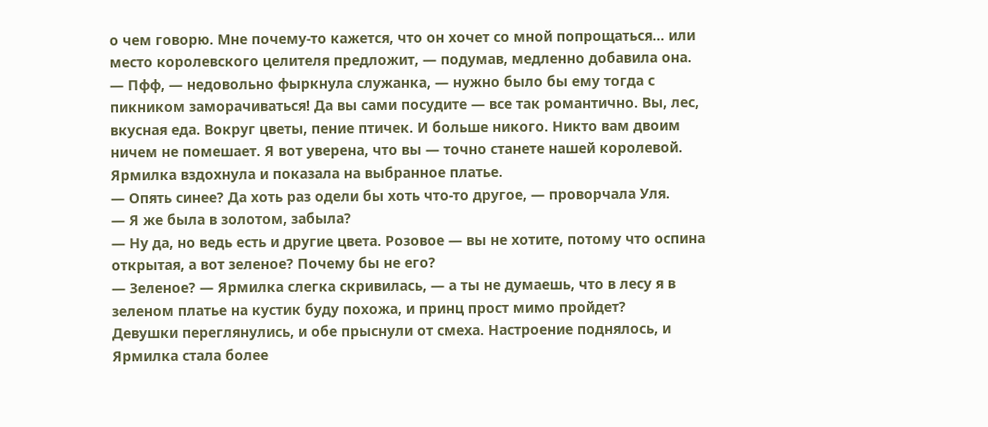о чем говорю. Мне почему-то кажется, что он хочет со мной попрощаться… или место королевского целителя предложит, — подумав, медленно добавила она.
— Пфф, — недовольно фыркнула служанка, — нужно было бы ему тогда с пикником заморачиваться! Да вы сами посудите — все так романтично. Вы, лес, вкусная еда. Вокруг цветы, пение птичек. И больше никого. Никто вам двоим ничем не помешает. Я вот уверена, что вы — точно станете нашей королевой.
Ярмилка вздохнула и показала на выбранное платье.
— Опять синее? Да хоть раз одели бы хоть что-то другое, — проворчала Уля.
— Я же была в золотом, забыла?
— Ну да, но ведь есть и другие цвета. Розовое — вы не хотите, потому что оспина открытая, а вот зеленое? Почему бы не его?
— Зеленое? — Ярмилка слегка скривилась, — а ты не думаешь, что в лесу я в зеленом платье на кустик буду похожа, и принц прост мимо пройдет?
Девушки переглянулись, и обе прыснули от смеха. Настроение поднялось, и Ярмилка стала более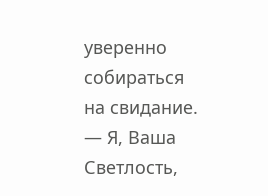уверенно собираться на свидание.
— Я, Ваша Светлость,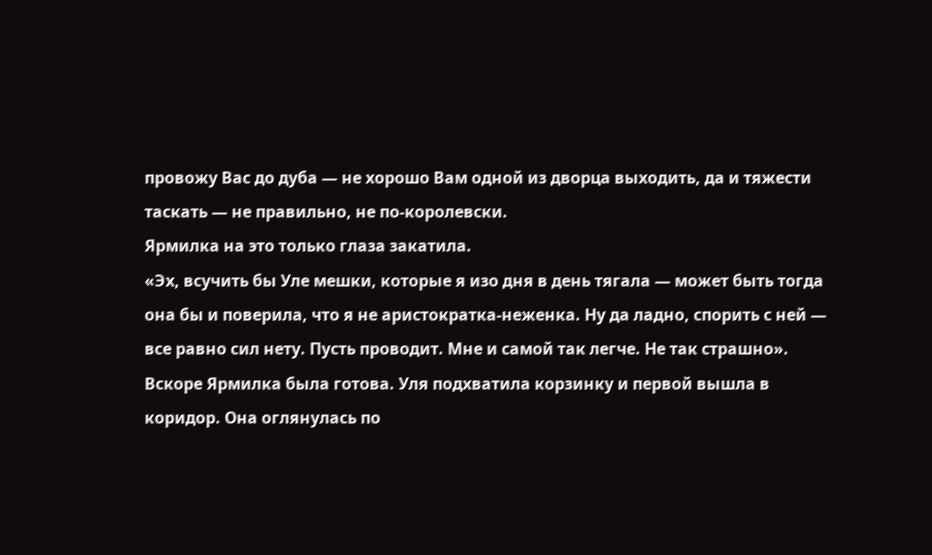провожу Вас до дуба — не хорошо Вам одной из дворца выходить, да и тяжести таскать — не правильно, не по-королевски.
Ярмилка на это только глаза закатила.
«Эх, всучить бы Уле мешки, которые я изо дня в день тягала — может быть тогда она бы и поверила, что я не аристократка-неженка. Ну да ладно, спорить с ней — все равно сил нету. Пусть проводит. Мне и самой так легче. Не так страшно».
Вскоре Ярмилка была готова. Уля подхватила корзинку и первой вышла в коридор. Она оглянулась по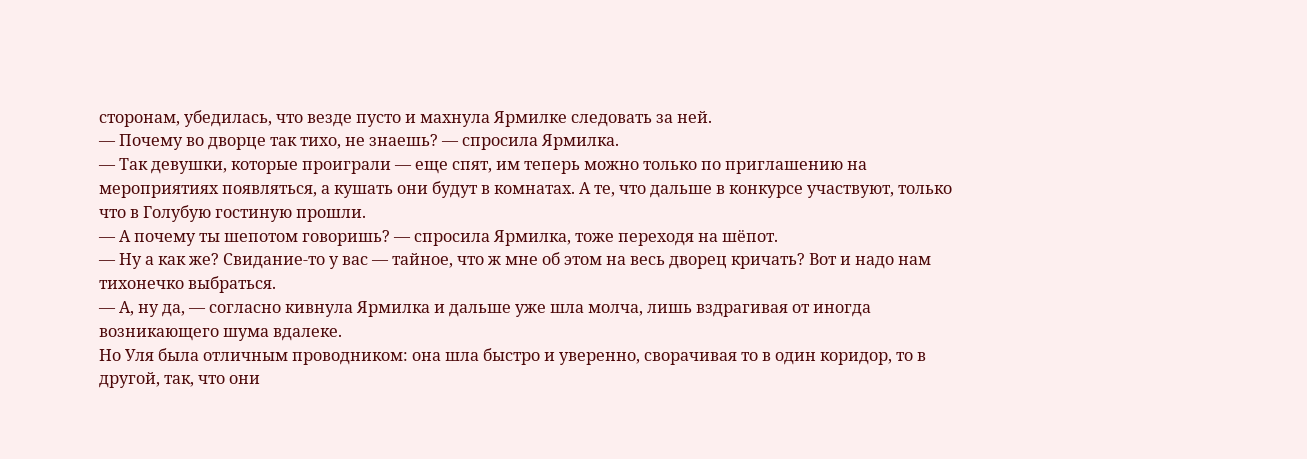сторонам, убедилась, что везде пусто и махнула Ярмилке следовать за ней.
— Почему во дворце так тихо, не знаешь? — спросила Ярмилка.
— Так девушки, которые проиграли — еще спят, им теперь можно только по приглашению на мероприятиях появляться, а кушать они будут в комнатах. А те, что дальше в конкурсе участвуют, только что в Голубую гостиную прошли.
— А почему ты шепотом говоришь? — спросила Ярмилка, тоже переходя на шёпот.
— Ну а как же? Свидание-то у вас — тайное, что ж мне об этом на весь дворец кричать? Вот и надо нам тихонечко выбраться.
— А, ну да, — согласно кивнула Ярмилка и дальше уже шла молча, лишь вздрагивая от иногда возникающего шума вдалеке.
Но Уля была отличным проводником: она шла быстро и уверенно, сворачивая то в один коридор, то в другой, так, что они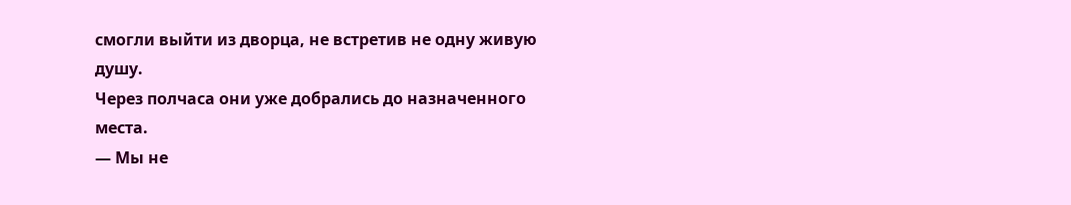смогли выйти из дворца, не встретив не одну живую душу.
Через полчаса они уже добрались до назначенного места.
— Мы не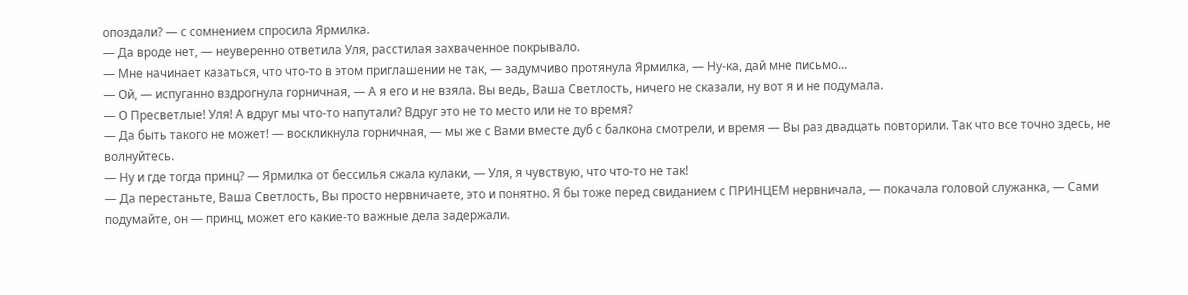опоздали? — с сомнением спросила Ярмилка.
— Да вроде нет, — неуверенно ответила Уля, расстилая захваченное покрывало.
— Мне начинает казаться, что что-то в этом приглашении не так, — задумчиво протянула Ярмилка, — Ну-ка, дай мне письмо…
— Ой, — испуганно вздрогнула горничная, — А я его и не взяла. Вы ведь, Ваша Светлость, ничего не сказали, ну вот я и не подумала.
— О Пресветлые! Уля! А вдруг мы что-то напутали? Вдруг это не то место или не то время?
— Да быть такого не может! — воскликнула горничная, — мы же с Вами вместе дуб с балкона смотрели, и время — Вы раз двадцать повторили. Так что все точно здесь, не волнуйтесь.
— Ну и где тогда принц? — Ярмилка от бессилья сжала кулаки, — Уля, я чувствую, что что-то не так!
— Да перестаньте, Ваша Светлость, Вы просто нервничаете, это и понятно. Я бы тоже перед свиданием с ПРИНЦЕМ нервничала, — покачала головой служанка, — Сами подумайте, он — принц, может его какие-то важные дела задержали.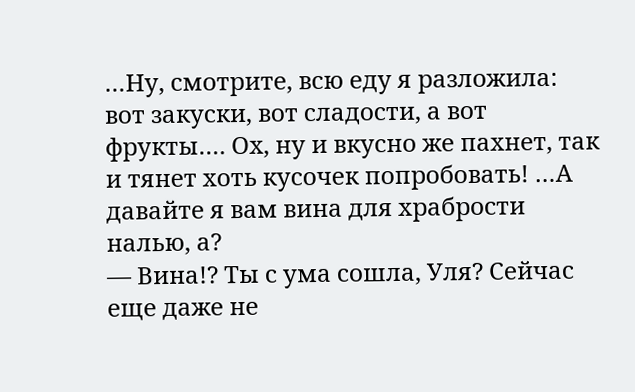…Ну, смотрите, всю еду я разложила: вот закуски, вот сладости, а вот фрукты…. Ох, ну и вкусно же пахнет, так и тянет хоть кусочек попробовать! …А давайте я вам вина для храбрости налью, а?
— Вина!? Ты с ума сошла, Уля? Сейчас еще даже не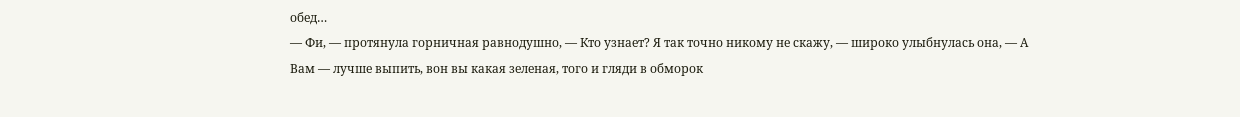обед…
— Фи, — протянула горничная равнодушно, — Кто узнает? Я так точно никому не скажу, — широко улыбнулась она, — А Вам — лучше выпить, вон вы какая зеленая, того и гляди в обморок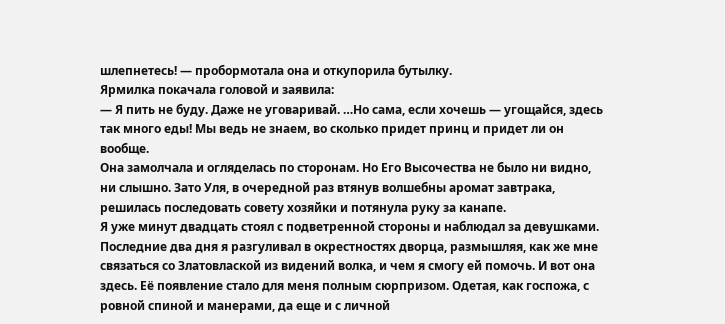шлепнетесь! — пробормотала она и откупорила бутылку.
Ярмилка покачала головой и заявила:
— Я пить не буду. Даже не уговаривай. …Но сама, если хочешь — угощайся, здесь так много еды! Мы ведь не знаем, во сколько придет принц и придет ли он вообще.
Она замолчала и огляделась по сторонам. Но Его Высочества не было ни видно, ни слышно. Зато Уля, в очередной раз втянув волшебны аромат завтрака, решилась последовать совету хозяйки и потянула руку за канапе.
Я уже минут двадцать стоял с подветренной стороны и наблюдал за девушками. Последние два дня я разгуливал в окрестностях дворца, размышляя, как же мне связаться со Златовлаской из видений волка, и чем я смогу ей помочь. И вот она здесь. Её появление стало для меня полным сюрпризом. Одетая, как госпожа, с ровной спиной и манерами, да еще и с личной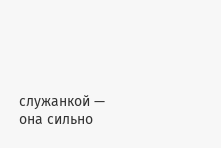служанкой — она сильно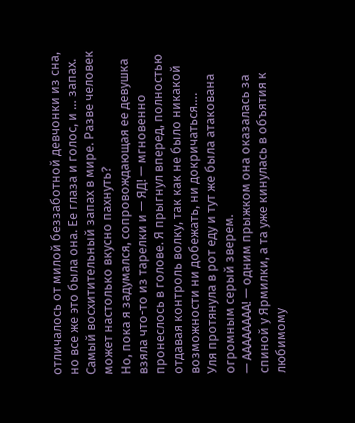отличалось от милой беззаботной девчонки из сна, но все же это была она. Ее глаза и голос, и … запах. Самый восхитительный запах в мире. Разве человек может настолько вкусно пахнуть?
Но, пока я задумался, сопровождающая ее девушка взяла что-то из тарелки и — ЯД! — мгновенно пронеслось в голове. Я прыгнул вперед, полностью отдавая контроль волку, так как не было никакой возможности ни добежать, ни докричаться….
Уля протянула в рот еду и тут же была атакована огромным серый зверем.
— АААААААА! — одним прыжком она оказалась за спиной у Ярмилки, а та уже кинулась в объятия к любимому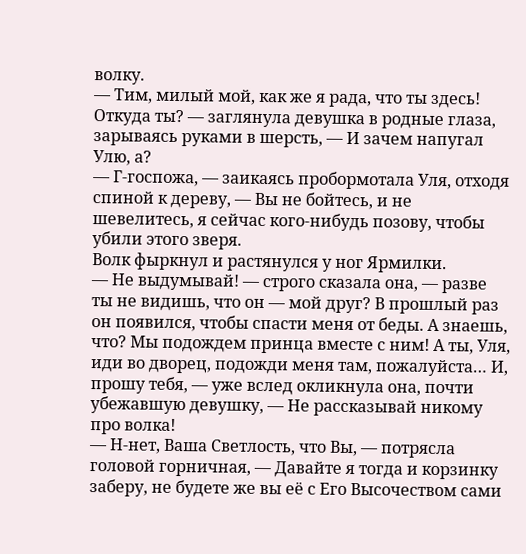волку.
— Тим, милый мой, как же я рада, что ты здесь! Откуда ты? — заглянула девушка в родные глаза, зарываясь руками в шерсть, — И зачем напугал Улю, а?
— Г-госпожа, — заикаясь пробормотала Уля, отходя спиной к дереву, — Вы не бойтесь, и не шевелитесь, я сейчас кого-нибудь позову, чтобы убили этого зверя.
Волк фыркнул и растянулся у ног Ярмилки.
— Не выдумывай! — строго сказала она, — разве ты не видишь, что он — мой друг? В прошлый раз он появился, чтобы спасти меня от беды. А знаешь, что? Мы подождем принца вместе с ним! А ты, Уля, иди во дворец, подожди меня там, пожалуйста… И, прошу тебя, — уже вслед окликнула она, почти убежавшую девушку, — Не рассказывай никому про волка!
— Н-нет, Ваша Светлость, что Вы, — потрясла головой горничная, — Давайте я тогда и корзинку заберу, не будете же вы её с Его Высочеством сами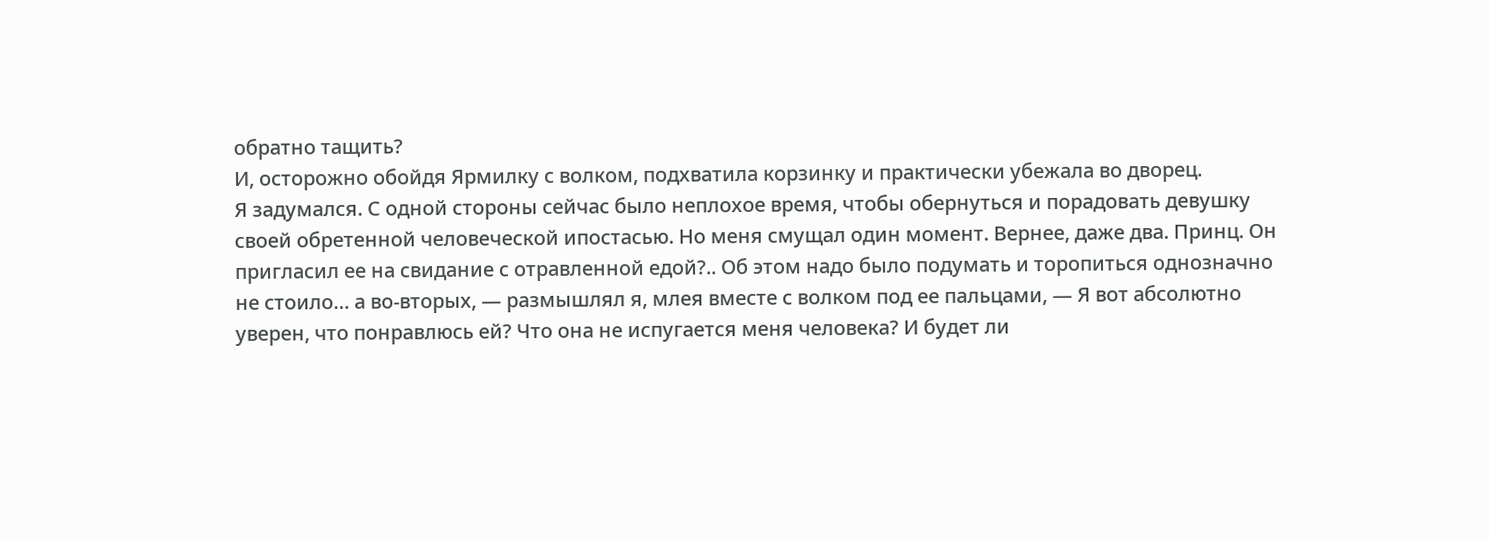обратно тащить?
И, осторожно обойдя Ярмилку с волком, подхватила корзинку и практически убежала во дворец.
Я задумался. С одной стороны сейчас было неплохое время, чтобы обернуться и порадовать девушку своей обретенной человеческой ипостасью. Но меня смущал один момент. Вернее, даже два. Принц. Он пригласил ее на свидание с отравленной едой?.. Об этом надо было подумать и торопиться однозначно не стоило… а во-вторых, — размышлял я, млея вместе с волком под ее пальцами, — Я вот абсолютно уверен, что понравлюсь ей? Что она не испугается меня человека? И будет ли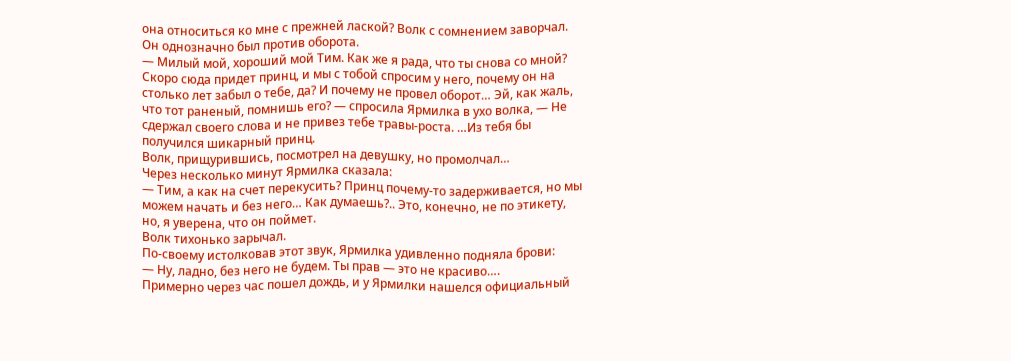она относиться ко мне с прежней лаской? Волк с сомнением заворчал. Он однозначно был против оборота.
— Милый мой, хороший мой Тим. Как же я рада, что ты снова со мной? Скоро сюда придет принц, и мы с тобой спросим у него, почему он на столько лет забыл о тебе, да? И почему не провел оборот… Эй, как жаль, что тот раненый, помнишь его? — спросила Ярмилка в ухо волка, — Не сдержал своего слова и не привез тебе травы-роста. …Из тебя бы получился шикарный принц.
Волк, прищурившись, посмотрел на девушку, но промолчал…
Через несколько минут Ярмилка сказала:
— Тим, а как на счет перекусить? Принц почему-то задерживается, но мы можем начать и без него… Как думаешь?.. Это, конечно, не по этикету, но, я уверена, что он поймет.
Волк тихонько зарычал.
По-своему истолковав этот звук, Ярмилка удивленно подняла брови:
— Ну, ладно, без него не будем. Ты прав — это не красиво….
Примерно через час пошел дождь, и у Ярмилки нашелся официальный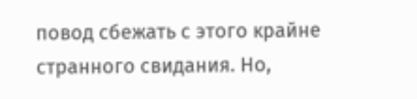повод сбежать с этого крайне странного свидания. Но,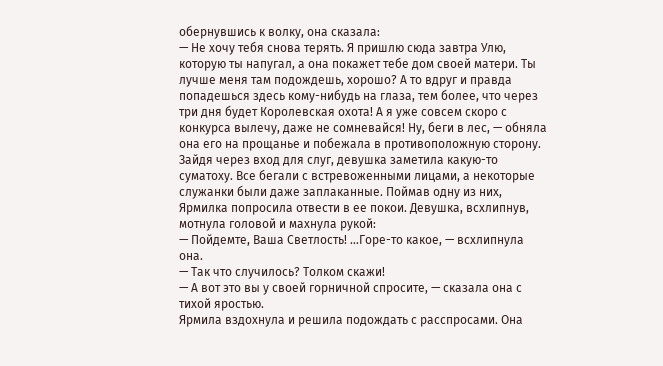обернувшись к волку, она сказала:
— Не хочу тебя снова терять. Я пришлю сюда завтра Улю, которую ты напугал, а она покажет тебе дом своей матери. Ты лучше меня там подождешь, хорошо? А то вдруг и правда попадешься здесь кому-нибудь на глаза, тем более, что через три дня будет Королевская охота! А я уже совсем скоро с конкурса вылечу, даже не сомневайся! Ну, беги в лес, — обняла она его на прощанье и побежала в противоположную сторону.
Зайдя через вход для слуг, девушка заметила какую-то суматоху. Все бегали с встревоженными лицами, а некоторые служанки были даже заплаканные. Поймав одну из них, Ярмилка попросила отвести в ее покои. Девушка, всхлипнув, мотнула головой и махнула рукой:
— Пойдемте, Ваша Светлость! …Горе-то какое, — всхлипнула она.
— Так что случилось? Толком скажи!
— А вот это вы у своей горничной спросите, — сказала она с тихой яростью.
Ярмила вздохнула и решила подождать с расспросами. Она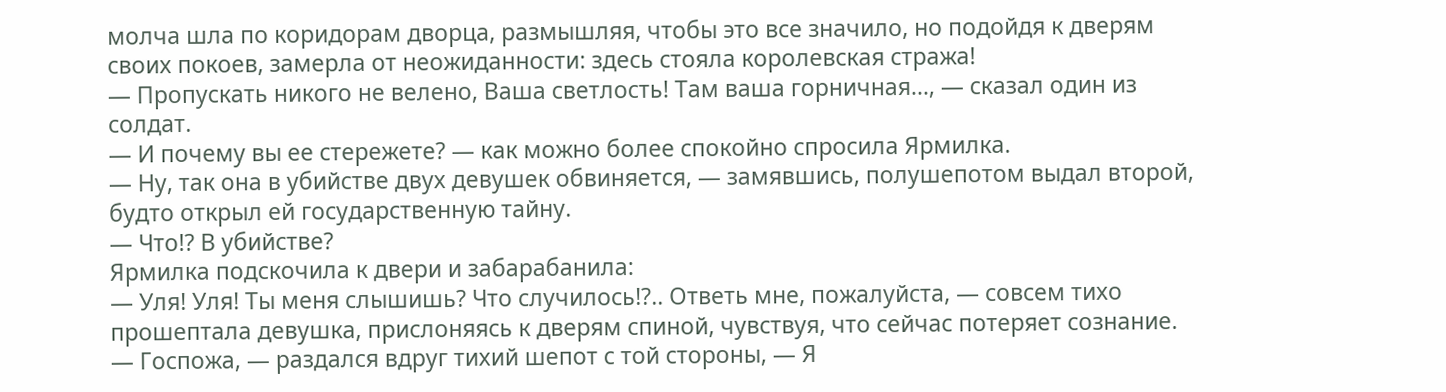молча шла по коридорам дворца, размышляя, чтобы это все значило, но подойдя к дверям своих покоев, замерла от неожиданности: здесь стояла королевская стража!
— Пропускать никого не велено, Ваша светлость! Там ваша горничная…, — сказал один из солдат.
— И почему вы ее стережете? — как можно более спокойно спросила Ярмилка.
— Ну, так она в убийстве двух девушек обвиняется, — замявшись, полушепотом выдал второй, будто открыл ей государственную тайну.
— Что!? В убийстве?
Ярмилка подскочила к двери и забарабанила:
— Уля! Уля! Ты меня слышишь? Что случилось!?.. Ответь мне, пожалуйста, — совсем тихо прошептала девушка, прислоняясь к дверям спиной, чувствуя, что сейчас потеряет сознание.
— Госпожа, — раздался вдруг тихий шепот с той стороны, — Я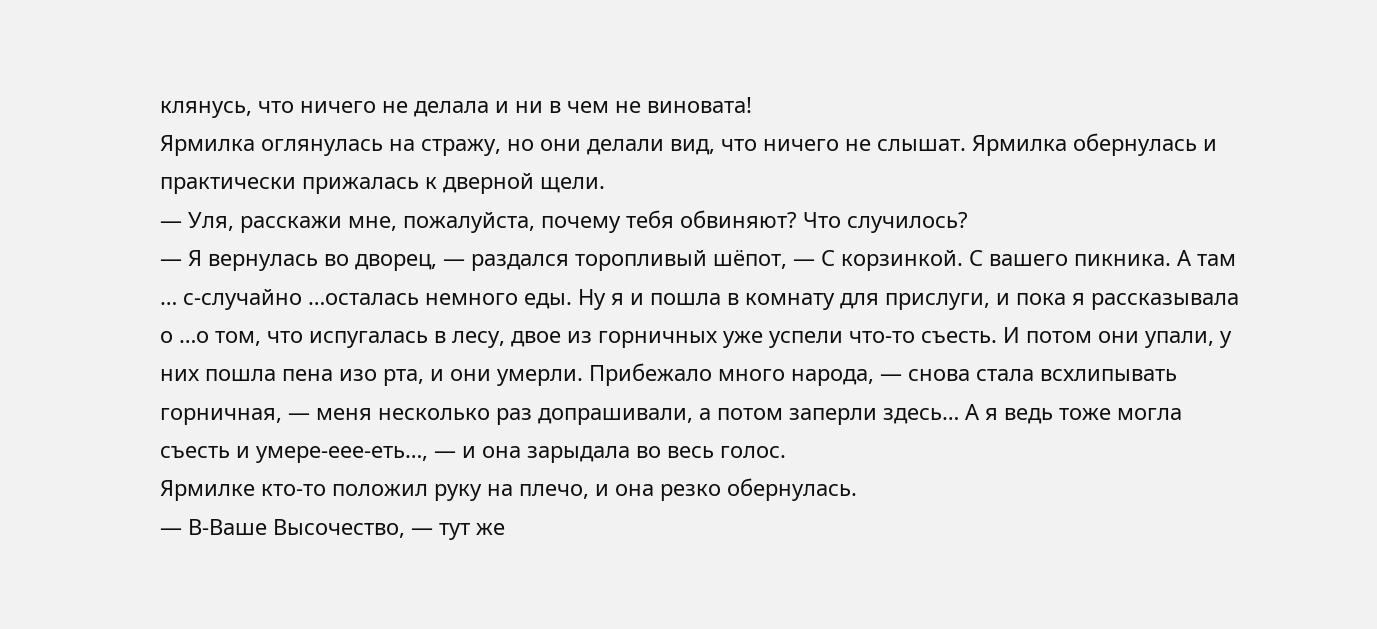клянусь, что ничего не делала и ни в чем не виновата!
Ярмилка оглянулась на стражу, но они делали вид, что ничего не слышат. Ярмилка обернулась и практически прижалась к дверной щели.
— Уля, расскажи мне, пожалуйста, почему тебя обвиняют? Что случилось?
— Я вернулась во дворец, — раздался торопливый шёпот, — С корзинкой. С вашего пикника. А там … с-случайно …осталась немного еды. Ну я и пошла в комнату для прислуги, и пока я рассказывала о …о том, что испугалась в лесу, двое из горничных уже успели что-то съесть. И потом они упали, у них пошла пена изо рта, и они умерли. Прибежало много народа, — снова стала всхлипывать горничная, — меня несколько раз допрашивали, а потом заперли здесь… А я ведь тоже могла съесть и умере-еее-еть…, — и она зарыдала во весь голос.
Ярмилке кто-то положил руку на плечо, и она резко обернулась.
— В-Ваше Высочество, — тут же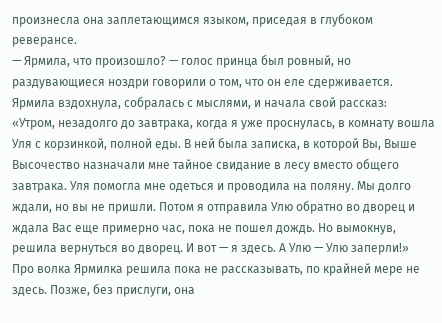произнесла она заплетающимся языком, приседая в глубоком реверансе.
— Ярмила, что произошло? — голос принца был ровный, но раздувающиеся ноздри говорили о том, что он еле сдерживается.
Ярмила вздохнула, собралась с мыслями, и начала свой рассказ:
«Утром, незадолго до завтрака, когда я уже проснулась, в комнату вошла Уля с корзинкой, полной еды. В ней была записка, в которой Вы, Выше Высочество назначали мне тайное свидание в лесу вместо общего завтрака. Уля помогла мне одеться и проводила на поляну. Мы долго ждали, но вы не пришли. Потом я отправила Улю обратно во дворец и ждала Вас еще примерно час, пока не пошел дождь. Но вымокнув, решила вернуться во дворец. И вот — я здесь. А Улю — Улю заперли!»
Про волка Ярмилка решила пока не рассказывать, по крайней мере не здесь. Позже, без прислуги, она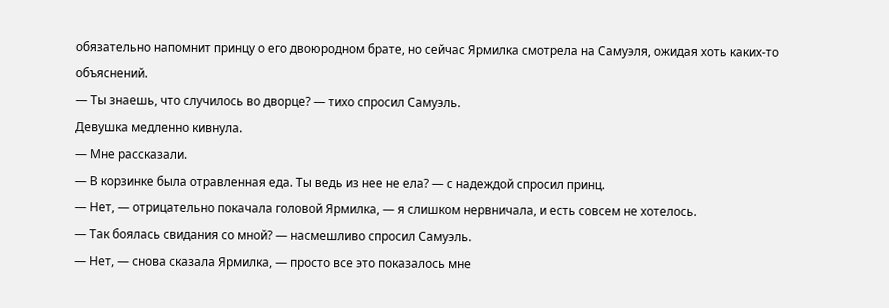обязательно напомнит принцу о его двоюродном брате, но сейчас Ярмилка смотрела на Самуэля, ожидая хоть каких-то объяснений.
— Ты знаешь, что случилось во дворце? — тихо спросил Самуэль.
Девушка медленно кивнула.
— Мне рассказали.
— В корзинке была отравленная еда. Ты ведь из нее не ела? — с надеждой спросил принц.
— Нет, — отрицательно покачала головой Ярмилка, — я слишком нервничала, и есть совсем не хотелось.
— Так боялась свидания со мной? — насмешливо спросил Самуэль.
— Нет, — снова сказала Ярмилка, — просто все это показалось мне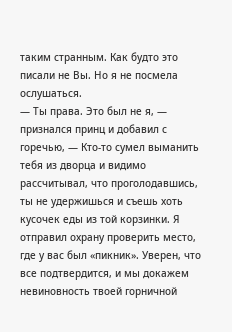таким странным. Как будто это писали не Вы. Но я не посмела ослушаться.
— Ты права. Это был не я, — признался принц и добавил с горечью, — Кто-то сумел выманить тебя из дворца и видимо рассчитывал, что проголодавшись, ты не удержишься и съешь хоть кусочек еды из той корзинки. Я отправил охрану проверить место, где у вас был «пикник». Уверен, что все подтвердится, и мы докажем невиновность твоей горничной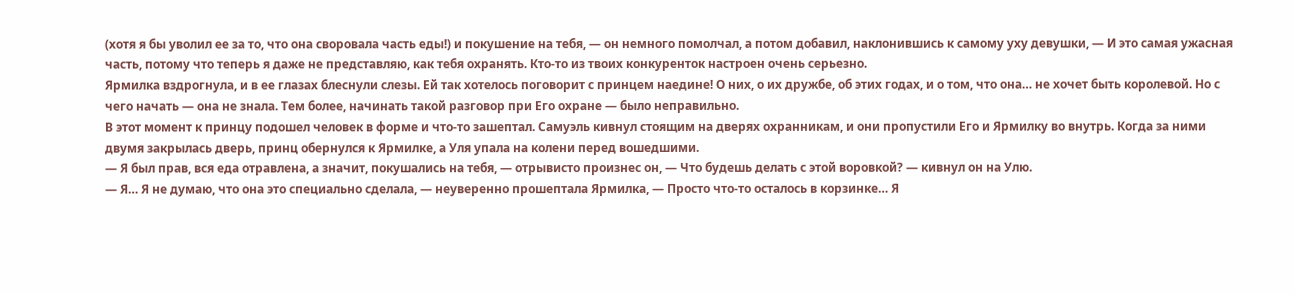(хотя я бы уволил ее за то, что она своровала часть еды!) и покушение на тебя, — он немного помолчал, а потом добавил, наклонившись к самому уху девушки, — И это самая ужасная часть, потому что теперь я даже не представляю, как тебя охранять. Кто-то из твоих конкуренток настроен очень серьезно.
Ярмилка вздрогнула, и в ее глазах блеснули слезы. Ей так хотелось поговорит с принцем наедине! О них, о их дружбе, об этих годах, и о том, что она… не хочет быть королевой. Но с чего начать — она не знала. Тем более, начинать такой разговор при Его охране — было неправильно.
В этот момент к принцу подошел человек в форме и что-то зашептал. Самуэль кивнул стоящим на дверях охранникам, и они пропустили Его и Ярмилку во внутрь. Когда за ними двумя закрылась дверь, принц обернулся к Ярмилке, а Уля упала на колени перед вошедшими.
— Я был прав, вся еда отравлена, а значит, покушались на тебя, — отрывисто произнес он, — Что будешь делать с этой воровкой? — кивнул он на Улю.
— Я… Я не думаю, что она это специально сделала, — неуверенно прошептала Ярмилка, — Просто что-то осталось в корзинке… Я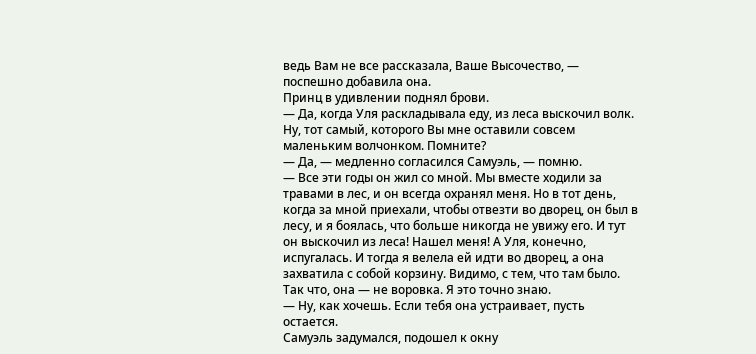ведь Вам не все рассказала, Ваше Высочество, — поспешно добавила она.
Принц в удивлении поднял брови.
— Да, когда Уля раскладывала еду, из леса выскочил волк. Ну, тот самый, которого Вы мне оставили совсем маленьким волчонком. Помните?
— Да, — медленно согласился Самуэль, — помню.
— Все эти годы он жил со мной. Мы вместе ходили за травами в лес, и он всегда охранял меня. Но в тот день, когда за мной приехали, чтобы отвезти во дворец, он был в лесу, и я боялась, что больше никогда не увижу его. И тут он выскочил из леса! Нашел меня! А Уля, конечно, испугалась. И тогда я велела ей идти во дворец, а она захватила с собой корзину. Видимо, с тем, что там было. Так что, она — не воровка. Я это точно знаю.
— Ну, как хочешь. Если тебя она устраивает, пусть остается.
Самуэль задумался, подошел к окну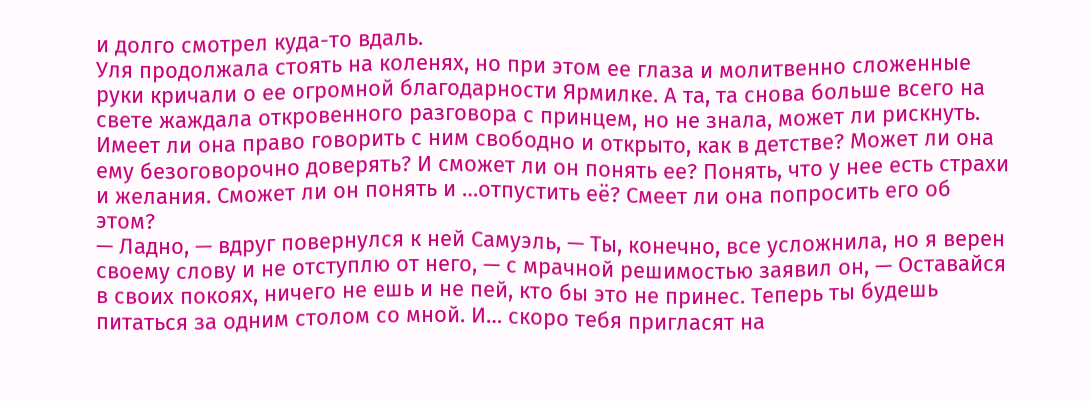и долго смотрел куда-то вдаль.
Уля продолжала стоять на коленях, но при этом ее глаза и молитвенно сложенные руки кричали о ее огромной благодарности Ярмилке. А та, та снова больше всего на свете жаждала откровенного разговора с принцем, но не знала, может ли рискнуть. Имеет ли она право говорить с ним свободно и открыто, как в детстве? Может ли она ему безоговорочно доверять? И сможет ли он понять ее? Понять, что у нее есть страхи и желания. Сможет ли он понять и …отпустить её? Смеет ли она попросить его об этом?
— Ладно, — вдруг повернулся к ней Самуэль, — Ты, конечно, все усложнила, но я верен своему слову и не отступлю от него, — с мрачной решимостью заявил он, — Оставайся в своих покоях, ничего не ешь и не пей, кто бы это не принес. Теперь ты будешь питаться за одним столом со мной. И… скоро тебя пригласят на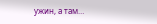ужин, а там…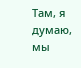Там, я думаю, мы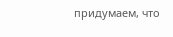придумаем, что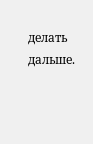делать дальше.